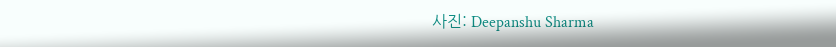사진: Deepanshu Sharma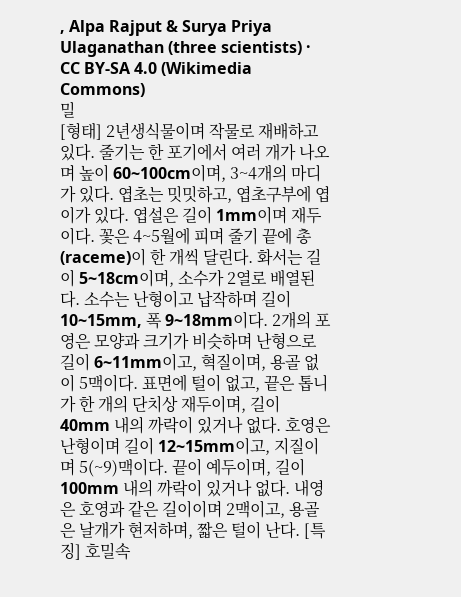, Alpa Rajput & Surya Priya Ulaganathan (three scientists) · CC BY-SA 4.0 (Wikimedia Commons)
밀
[형태] 2년생식물이며 작물로 재배하고 있다. 줄기는 한 포기에서 여러 개가 나오며 높이 60~100cm이며, 3~4개의 마디가 있다. 엽초는 밋밋하고, 엽초구부에 엽이가 있다. 엽설은 길이 1mm이며 재두이다. 꽃은 4~5월에 피며 줄기 끝에 총(raceme)이 한 개씩 달린다. 화서는 길이 5~18cm이며, 소수가 2열로 배열된다. 소수는 난형이고 납작하며 길이 10~15mm, 폭 9~18mm이다. 2개의 포영은 모양과 크기가 비슷하며 난형으로 길이 6~11mm이고, 혁질이며, 용골 없이 5맥이다. 표면에 털이 없고, 끝은 톱니가 한 개의 단치상 재두이며, 길이 40mm 내의 까락이 있거나 없다. 호영은 난형이며 길이 12~15mm이고, 지질이며 5(~9)맥이다. 끝이 예두이며, 길이 100mm 내의 까락이 있거나 없다. 내영은 호영과 같은 길이이며 2맥이고, 용골은 날개가 현저하며, 짧은 털이 난다. [특징] 호밀속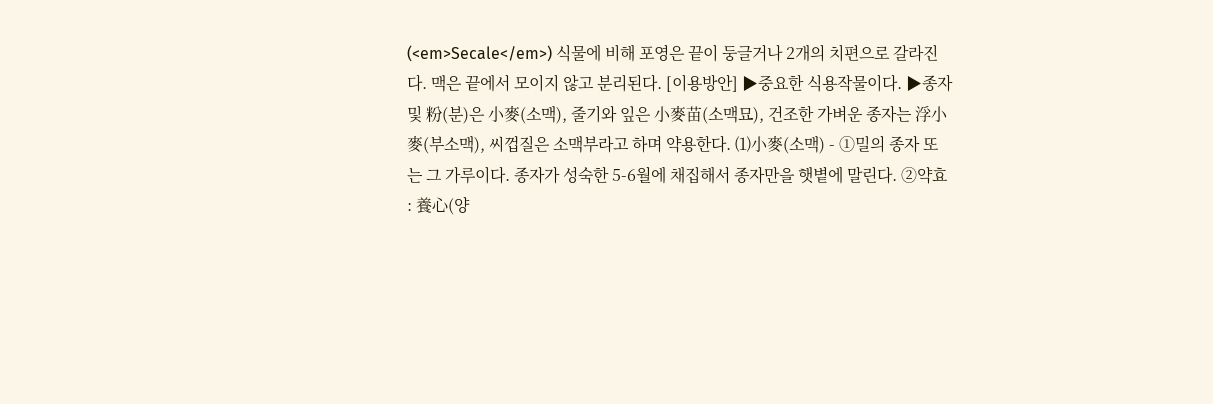(<em>Secale</em>) 식물에 비해 포영은 끝이 둥글거나 2개의 치편으로 갈라진다. 맥은 끝에서 모이지 않고 분리된다. [이용방안] ▶중요한 식용작물이다. ▶종자 및 粉(분)은 小麥(소맥), 줄기와 잎은 小麥苗(소맥묘), 건조한 가벼운 종자는 浮小麥(부소맥), 씨껍질은 소맥부라고 하며 약용한다. ⑴小麥(소맥) - ①밀의 종자 또는 그 가루이다. 종자가 성숙한 5-6월에 채집해서 종자만을 햇볕에 말린다. ②약효 : 養心(양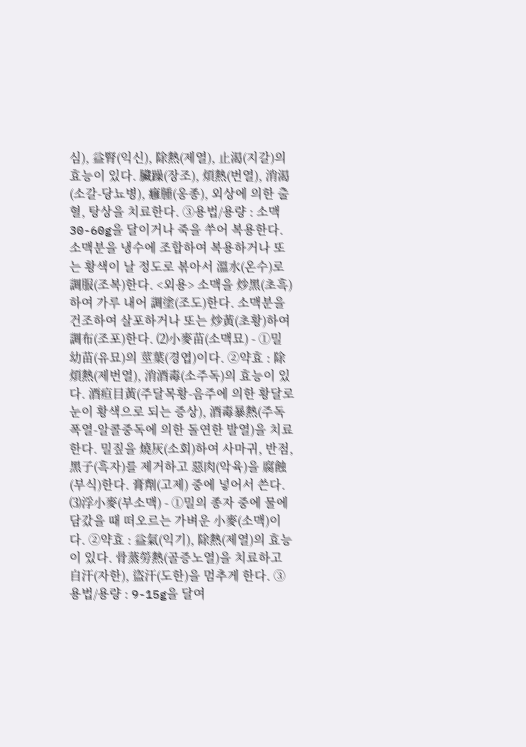심), 益腎(익신), 除熱(제열), 止渴(지갈)의 효능이 있다. 臟躁(장조), 煩熱(번열), 消渴(소갈-당뇨병), 癰腫(옹종), 외상에 의한 출혈, 탕상을 치료한다. ③용법/용량 : 소맥 30-60g을 달이거나 죽을 쑤어 복용한다. 소맥분을 냉수에 조합하여 복용하거나 또는 황색이 날 정도로 볶아서 溫水(온수)로 調服(조복)한다. <외용> 소맥을 炒黑(초흑)하여 가루 내어 調塗(조도)한다. 소맥분을 건조하여 살포하거나 또는 炒黃(초황)하여 調布(조포)한다. ⑵小麥苗(소맥묘) - ①밀 幼苗(유묘)의 莖葉(경엽)이다. ②약효 : 除煩熱(제번열), 消酒毒(소주독)의 효능이 있다. 酒疸目黃(주달목황-음주에 의한 황달로 눈이 황색으로 되는 증상), 酒毒暴熱(주독폭열-알콜중독에 의한 돌연한 발열)을 치료한다. 밀짚을 燒灰(소회)하여 사마귀, 반점, 黑子(흑자)를 제거하고 惡肉(악육)을 腐蝕(부식)한다. 膏劑(고제) 중에 넣어서 쓴다. ⑶浮小麥(부소맥) - ①밀의 종자 중에 물에 담갔을 때 떠오르는 가벼운 小麥(소맥)이다. ②약효 : 益氣(익기), 除熱(제열)의 효능이 있다. 骨蒸勞熱(골증노열)을 치료하고 自汗(자한), 盜汗(도한)을 멈추게 한다. ③용법/용량 : 9-15g을 달여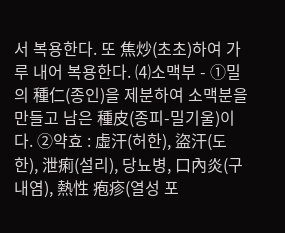서 복용한다. 또 焦炒(초초)하여 가루 내어 복용한다. ⑷소맥부 - ①밀의 種仁(종인)을 제분하여 소맥분을 만들고 남은 種皮(종피-밀기울)이다. ②약효 : 虛汗(허한), 盜汗(도한), 泄痢(설리), 당뇨병, 口內炎(구내염), 熱性 疱疹(열성 포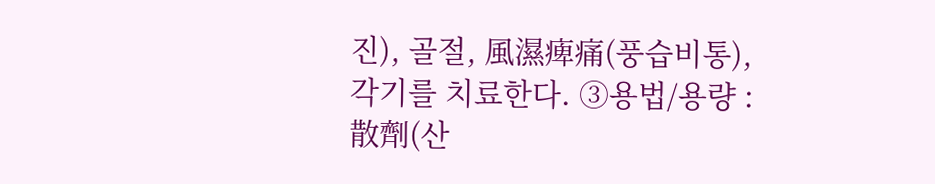진), 골절, 風濕痺痛(풍습비통), 각기를 치료한다. ③용법/용량 : 散劑(산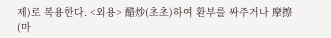제)로 복용한다. <외용> 醋炒(초초)하여 환부를 싸주거나 摩擦(마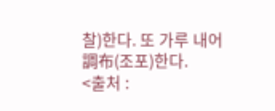찰)한다. 또 가루 내어 調布(조포)한다.
<출처 :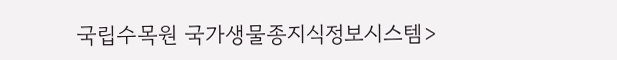국립수목원 국가생물종지식정보시스템>